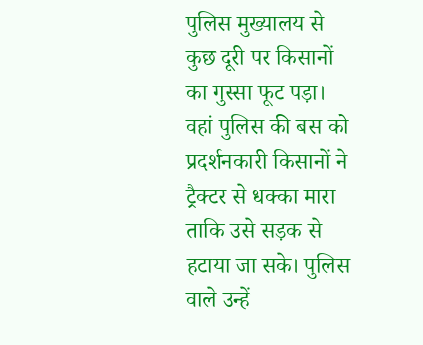पुलिस मुख्यालय से कुछ दूरी पर किसानों का गुस्सा फूट पड़ा। वहां पुलिस की बस को प्रदर्शनकारी किसानों ने ट्रैक्टर से धक्का मारा ताकि उसे सड़क से हटाया जा सके। पुलिस वाले उन्हें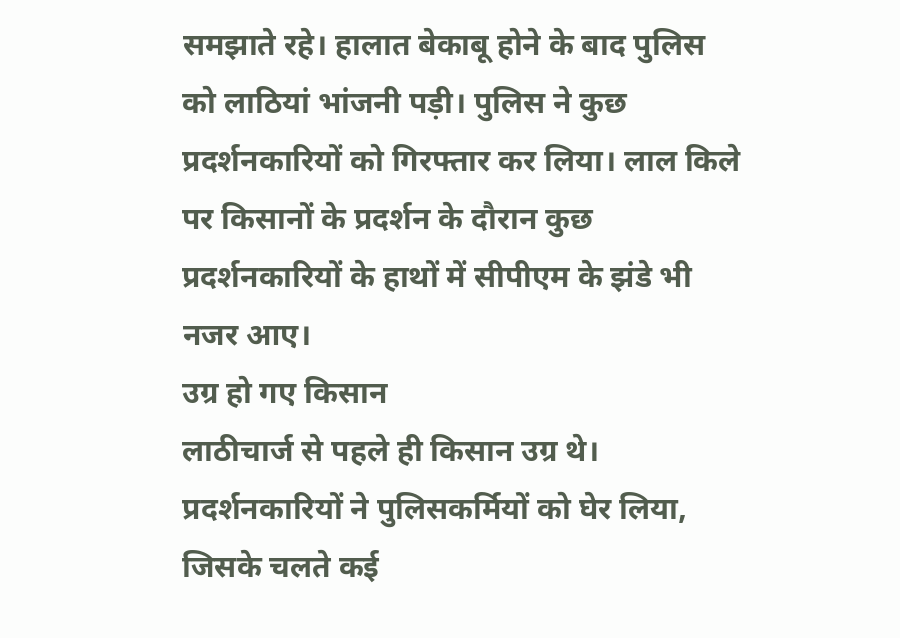समझाते रहे। हालात बेकाबू होने के बाद पुलिस को लाठियां भांजनी पड़ी। पुलिस ने कुछ प्रदर्शनकारियों को गिरफ्तार कर लिया। लाल किले पर किसानों के प्रदर्शन के दौरान कुछ प्रदर्शनकारियों के हाथों में सीपीएम के झंडे भी नजर आए।
उग्र हो गए किसान
लाठीचार्ज से पहले ही किसान उग्र थे। प्रदर्शनकारियों ने पुलिसकर्मियों को घेर लिया, जिसके चलते कई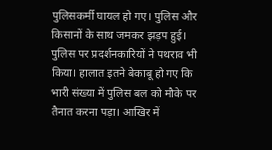पुलिसकर्मी घायल हो गए। पुलिस और किसानों के साथ जमकर झड़प हुई। पुलिस पर प्रदर्शनकारियों ने पथराव भी किया। हालात इतने बेकाबू हो गए कि भारी संख्या में पुलिस बल को मौके पर तैनात करना पड़ा। आखिर में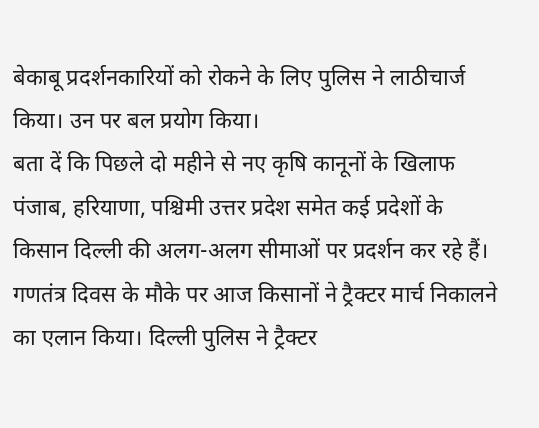बेकाबू प्रदर्शनकारियों को रोकने के लिए पुलिस ने लाठीचार्ज किया। उन पर बल प्रयोग किया।
बता दें कि पिछले दो महीने से नए कृषि कानूनों के खिलाफ पंजाब, हरियाणा, पश्चिमी उत्तर प्रदेश समेत कई प्रदेशों के किसान दिल्ली की अलग-अलग सीमाओं पर प्रदर्शन कर रहे हैं। गणतंत्र दिवस के मौके पर आज किसानों ने ट्रैक्टर मार्च निकालने का एलान किया। दिल्ली पुलिस ने ट्रैक्टर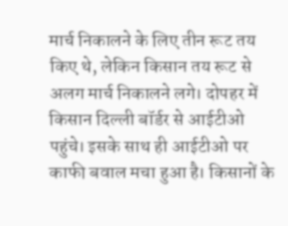मार्च निकालने के लिए तीन रूट तय किए थे, लेकिन किसान तय रूट से अलग मार्च निकालने लगे। दोपहर में किसान दिल्ली बॉर्डर से आईटीओ पहुंचे। इसके साथ ही आईटीओ पर काफी बवाल मचा हुआ है। किसानों के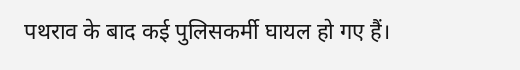पथराव के बाद कई पुलिसकर्मी घायल हो गए हैं।